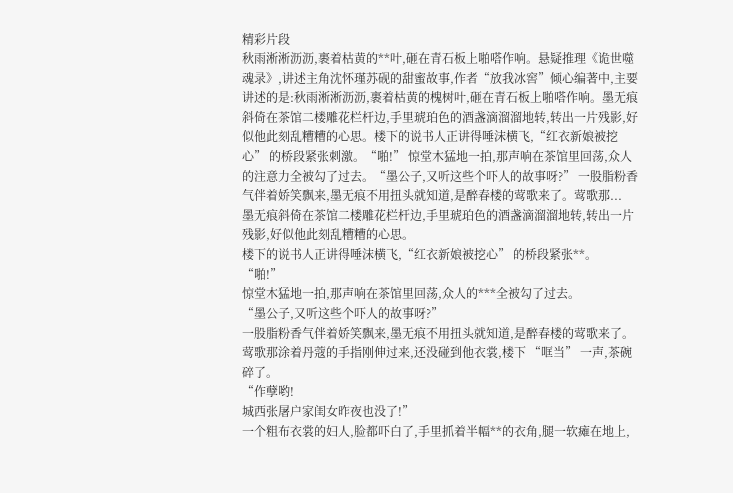精彩片段
秋雨淅淅沥沥,裹着枯黄的**叶,砸在青石板上啪嗒作响。悬疑推理《诡世噬魂录》,讲述主角沈怀瑾苏砚的甜蜜故事,作者“放我冰窖”倾心编著中,主要讲述的是:秋雨淅淅沥沥,裹着枯黄的槐树叶,砸在青石板上啪嗒作响。墨无痕斜倚在茶馆二楼雕花栏杆边,手里琥珀色的酒盏滴溜溜地转,转出一片残影,好似他此刻乱糟糟的心思。楼下的说书人正讲得唾沫横飞,“红衣新娘被挖心” 的桥段紧张刺激。“啪!” 惊堂木猛地一拍,那声响在茶馆里回荡,众人的注意力全被勾了过去。“墨公子,又听这些个吓人的故事呀?” 一股脂粉香气伴着娇笑飘来,墨无痕不用扭头就知道,是醉春楼的莺歌来了。莺歌那...
墨无痕斜倚在茶馆二楼雕花栏杆边,手里琥珀色的酒盏滴溜溜地转,转出一片残影,好似他此刻乱糟糟的心思。
楼下的说书人正讲得唾沫横飞,“红衣新娘被挖心” 的桥段紧张**。
“啪!”
惊堂木猛地一拍,那声响在茶馆里回荡,众人的***全被勾了过去。
“墨公子,又听这些个吓人的故事呀?”
一股脂粉香气伴着娇笑飘来,墨无痕不用扭头就知道,是醉春楼的莺歌来了。
莺歌那涂着丹蔻的手指刚伸过来,还没碰到他衣裳,楼下 “哐当” 一声,茶碗碎了。
“作孽哟!
城西张屠户家闺女昨夜也没了!”
一个粗布衣裳的妇人,脸都吓白了,手里抓着半幅**的衣角,腿一软瘫在地上,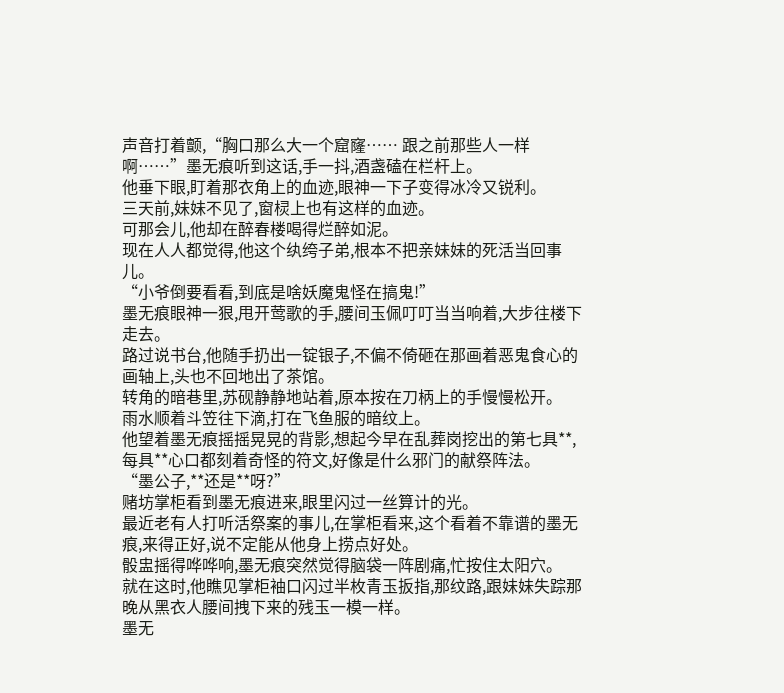声音打着颤,“胸口那么大一个窟窿…… 跟之前那些人一样啊……”墨无痕听到这话,手一抖,酒盏磕在栏杆上。
他垂下眼,盯着那衣角上的血迹,眼神一下子变得冰冷又锐利。
三天前,妹妹不见了,窗棂上也有这样的血迹。
可那会儿,他却在醉春楼喝得烂醉如泥。
现在人人都觉得,他这个纨绔子弟,根本不把亲妹妹的死活当回事儿。
“小爷倒要看看,到底是啥妖魔鬼怪在搞鬼!”
墨无痕眼神一狠,甩开莺歌的手,腰间玉佩叮叮当当响着,大步往楼下走去。
路过说书台,他随手扔出一锭银子,不偏不倚砸在那画着恶鬼食心的画轴上,头也不回地出了茶馆。
转角的暗巷里,苏砚静静地站着,原本按在刀柄上的手慢慢松开。
雨水顺着斗笠往下滴,打在飞鱼服的暗纹上。
他望着墨无痕摇摇晃晃的背影,想起今早在乱葬岗挖出的第七具**,每具**心口都刻着奇怪的符文,好像是什么邪门的献祭阵法。
“墨公子,**还是**呀?”
赌坊掌柜看到墨无痕进来,眼里闪过一丝算计的光。
最近老有人打听活祭案的事儿,在掌柜看来,这个看着不靠谱的墨无痕,来得正好,说不定能从他身上捞点好处。
骰盅摇得哗哗响,墨无痕突然觉得脑袋一阵剧痛,忙按住太阳穴。
就在这时,他瞧见掌柜袖口闪过半枚青玉扳指,那纹路,跟妹妹失踪那晚从黑衣人腰间拽下来的残玉一模一样。
墨无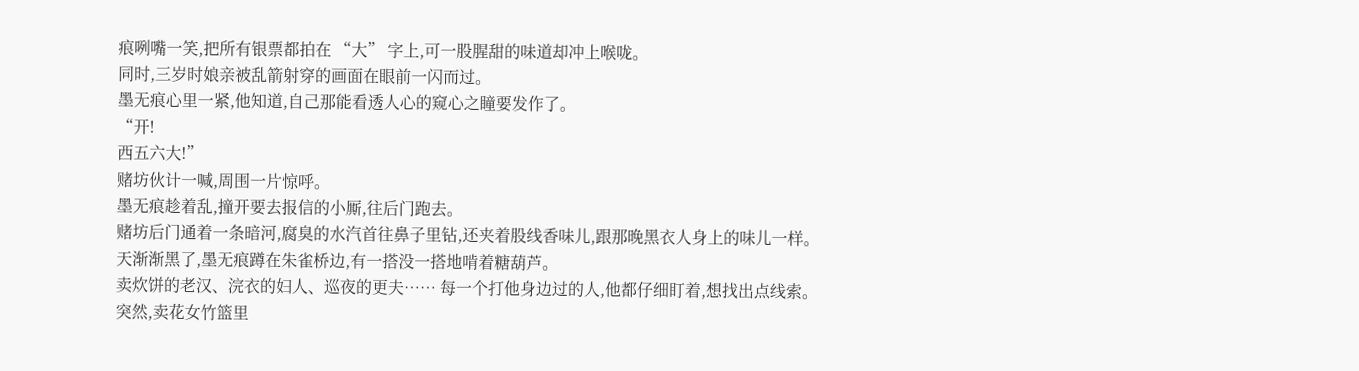痕咧嘴一笑,把所有银票都拍在 “大” 字上,可一股腥甜的味道却冲上喉咙。
同时,三岁时娘亲被乱箭射穿的画面在眼前一闪而过。
墨无痕心里一紧,他知道,自己那能看透人心的窥心之瞳要发作了。
“开!
西五六大!”
赌坊伙计一喊,周围一片惊呼。
墨无痕趁着乱,撞开要去报信的小厮,往后门跑去。
赌坊后门通着一条暗河,腐臭的水汽首往鼻子里钻,还夹着股线香味儿,跟那晚黑衣人身上的味儿一样。
天渐渐黑了,墨无痕蹲在朱雀桥边,有一搭没一搭地啃着糖葫芦。
卖炊饼的老汉、浣衣的妇人、巡夜的更夫…… 每一个打他身边过的人,他都仔细盯着,想找出点线索。
突然,卖花女竹篮里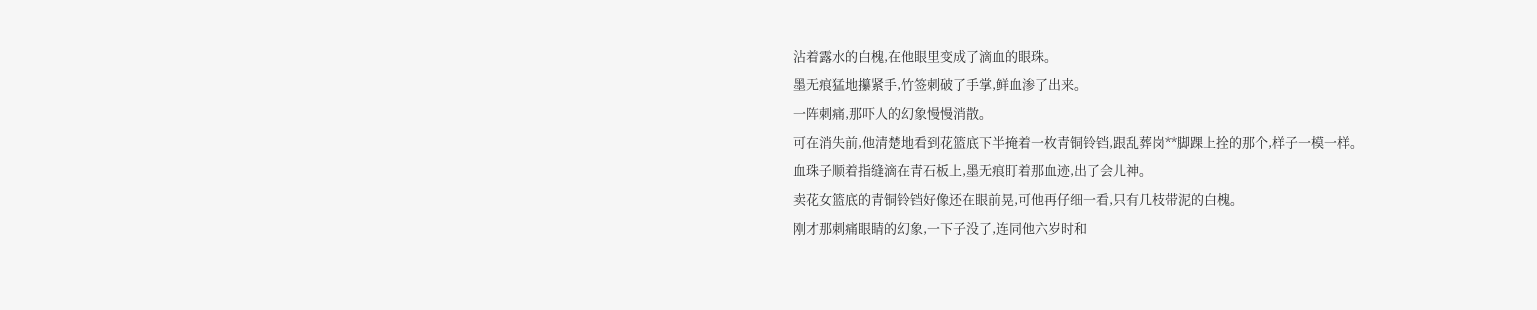沾着露水的白槐,在他眼里变成了滴血的眼珠。
墨无痕猛地攥紧手,竹签刺破了手掌,鲜血渗了出来。
一阵刺痛,那吓人的幻象慢慢消散。
可在消失前,他清楚地看到花篮底下半掩着一枚青铜铃铛,跟乱葬岗**脚踝上拴的那个,样子一模一样。
血珠子顺着指缝滴在青石板上,墨无痕盯着那血迹,出了会儿神。
卖花女篮底的青铜铃铛好像还在眼前晃,可他再仔细一看,只有几枝带泥的白槐。
刚才那刺痛眼睛的幻象,一下子没了,连同他六岁时和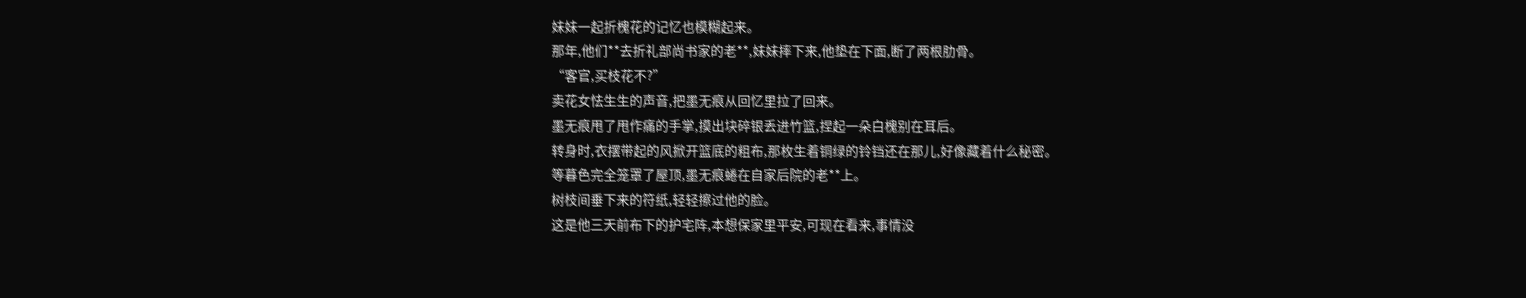妹妹一起折槐花的记忆也模糊起来。
那年,他们**去折礼部尚书家的老**,妹妹摔下来,他垫在下面,断了两根肋骨。
“客官,买枝花不?”
卖花女怯生生的声音,把墨无痕从回忆里拉了回来。
墨无痕甩了甩作痛的手掌,摸出块碎银丢进竹篮,捏起一朵白槐别在耳后。
转身时,衣摆带起的风掀开篮底的粗布,那枚生着铜绿的铃铛还在那儿,好像藏着什么秘密。
等暮色完全笼罩了屋顶,墨无痕蜷在自家后院的老**上。
树枝间垂下来的符纸,轻轻擦过他的脸。
这是他三天前布下的护宅阵,本想保家里平安,可现在看来,事情没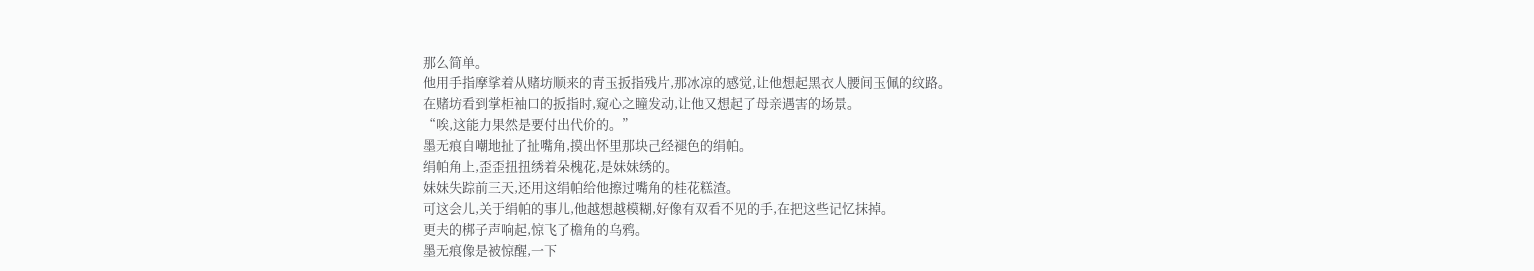那么简单。
他用手指摩挲着从赌坊顺来的青玉扳指残片,那冰凉的感觉,让他想起黑衣人腰间玉佩的纹路。
在赌坊看到掌柜袖口的扳指时,窥心之瞳发动,让他又想起了母亲遇害的场景。
“唉,这能力果然是要付出代价的。”
墨无痕自嘲地扯了扯嘴角,摸出怀里那块己经褪色的绢帕。
绢帕角上,歪歪扭扭绣着朵槐花,是妹妹绣的。
妹妹失踪前三天,还用这绢帕给他擦过嘴角的桂花糕渣。
可这会儿,关于绢帕的事儿,他越想越模糊,好像有双看不见的手,在把这些记忆抹掉。
更夫的梆子声响起,惊飞了檐角的乌鸦。
墨无痕像是被惊醒,一下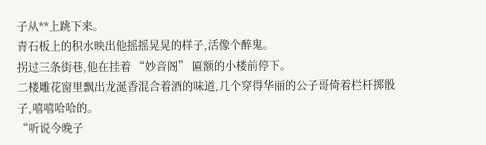子从**上跳下来。
青石板上的积水映出他摇摇晃晃的样子,活像个醉鬼。
拐过三条街巷,他在挂着 “妙音阁” 匾额的小楼前停下。
二楼雕花窗里飘出龙涎香混合着酒的味道,几个穿得华丽的公子哥倚着栏杆掷骰子,嘻嘻哈哈的。
“听说今晚子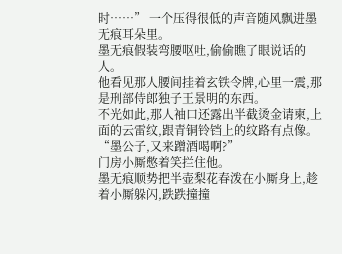时……” 一个压得很低的声音随风飘进墨无痕耳朵里。
墨无痕假装弯腰呕吐,偷偷瞧了眼说话的人。
他看见那人腰间挂着玄铁令牌,心里一震,那是刑部侍郎独子王景明的东西。
不光如此,那人袖口还露出半截烫金请柬,上面的云雷纹,跟青铜铃铛上的纹路有点像。
“墨公子,又来蹭酒喝啊?”
门房小厮憋着笑拦住他。
墨无痕顺势把半壶梨花春泼在小厮身上,趁着小厮躲闪,跌跌撞撞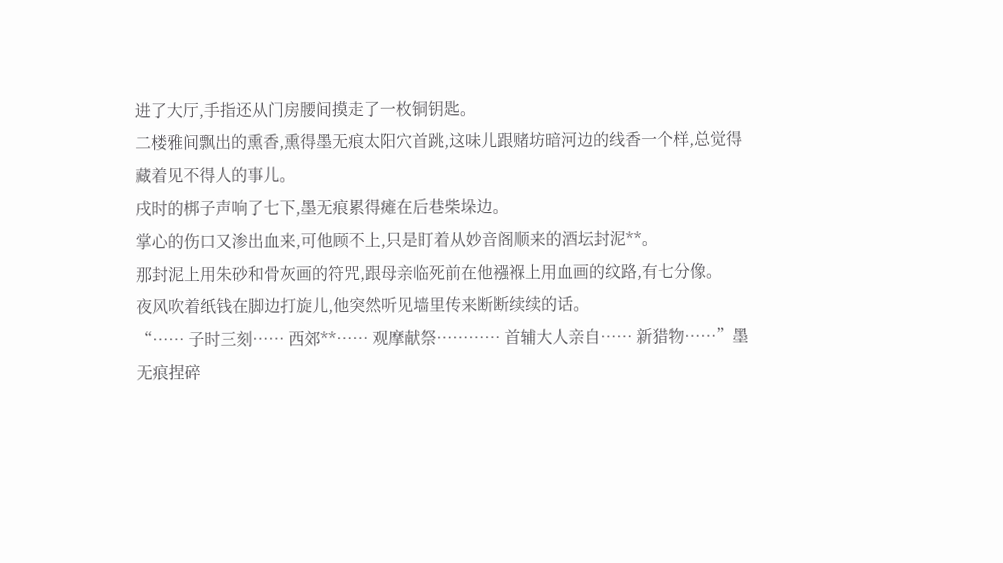进了大厅,手指还从门房腰间摸走了一枚铜钥匙。
二楼雅间飘出的熏香,熏得墨无痕太阳穴首跳,这味儿跟赌坊暗河边的线香一个样,总觉得藏着见不得人的事儿。
戌时的梆子声响了七下,墨无痕累得瘫在后巷柴垛边。
掌心的伤口又渗出血来,可他顾不上,只是盯着从妙音阁顺来的酒坛封泥**。
那封泥上用朱砂和骨灰画的符咒,跟母亲临死前在他襁褓上用血画的纹路,有七分像。
夜风吹着纸钱在脚边打旋儿,他突然听见墙里传来断断续续的话。
“…… 子时三刻…… 西郊**…… 观摩献祭………… 首辅大人亲自…… 新猎物……”墨无痕捏碎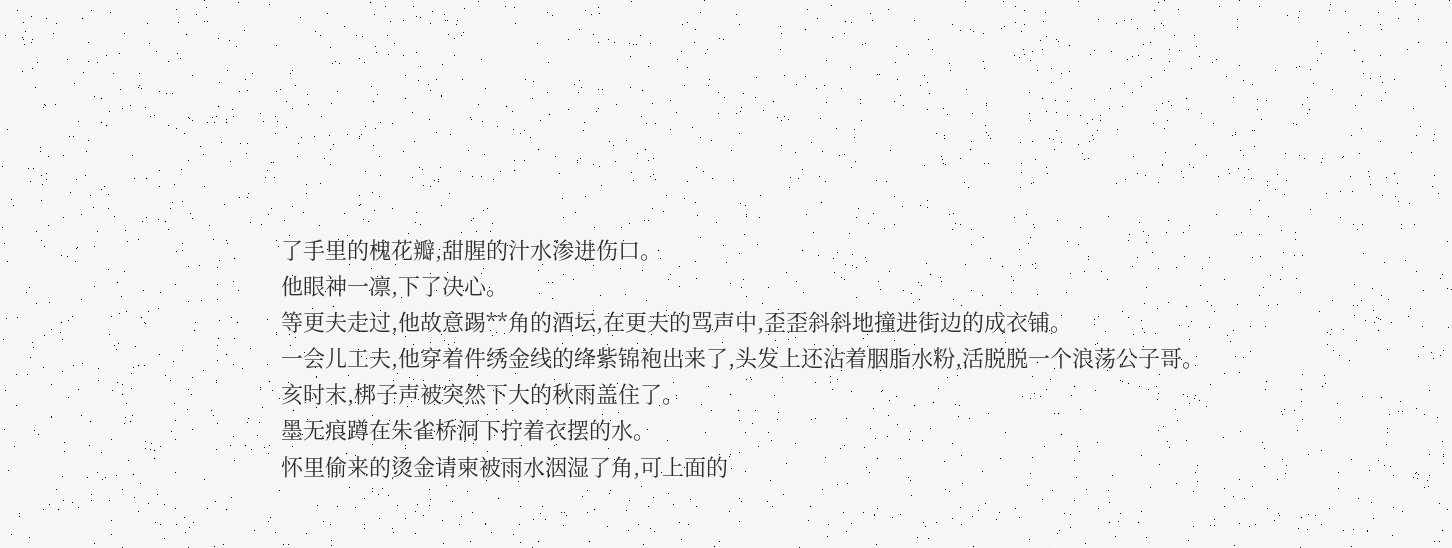了手里的槐花瓣,甜腥的汁水渗进伤口。
他眼神一凛,下了决心。
等更夫走过,他故意踢**角的酒坛,在更夫的骂声中,歪歪斜斜地撞进街边的成衣铺。
一会儿工夫,他穿着件绣金线的绛紫锦袍出来了,头发上还沾着胭脂水粉,活脱脱一个浪荡公子哥。
亥时末,梆子声被突然下大的秋雨盖住了。
墨无痕蹲在朱雀桥洞下拧着衣摆的水。
怀里偷来的烫金请柬被雨水洇湿了角,可上面的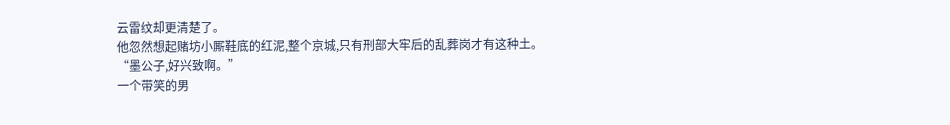云雷纹却更清楚了。
他忽然想起赌坊小厮鞋底的红泥,整个京城,只有刑部大牢后的乱葬岗才有这种土。
“墨公子,好兴致啊。”
一个带笑的男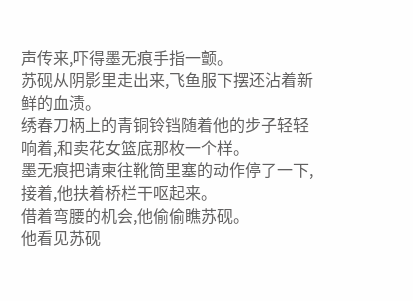声传来,吓得墨无痕手指一颤。
苏砚从阴影里走出来,飞鱼服下摆还沾着新鲜的血渍。
绣春刀柄上的青铜铃铛随着他的步子轻轻响着,和卖花女篮底那枚一个样。
墨无痕把请柬往靴筒里塞的动作停了一下,接着,他扶着桥栏干呕起来。
借着弯腰的机会,他偷偷瞧苏砚。
他看见苏砚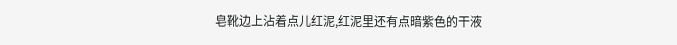皂靴边上沾着点儿红泥,红泥里还有点暗紫色的干液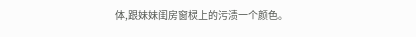体,跟妹妹闺房窗棂上的污渍一个颜色。